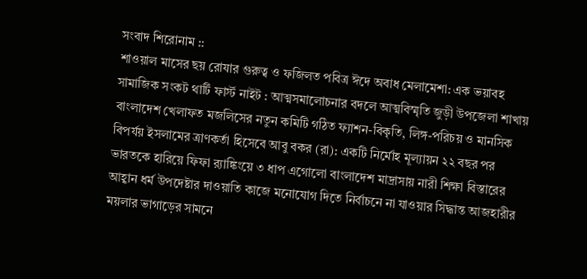সংবাদ শিরোনাম ::
শাওয়াল মাসের ছয় রোযার গুরুত্ব ও ফজিলত পবিত্র ঈদে অবাধ মেলামেশা: এক ভয়াবহ সামাজিক সংকট থার্টি ফার্স্ট নাইট : আত্মসমালোচনার বদলে আত্মবিস্মৃতি জুড়ী উপজেলা শাখায় বাংলাদেশ খেলাফত মজলিসের নতুন কমিটি গঠিত ফ্যাশন-বিকৃতি, লিঙ্গ-পরিচয় ও মানসিক বিপর্যয় ইসলামের ত্রাণকর্তা হিসেবে আবু বকর (রা): একটি নির্মোহ মূল্যায়ন ২২ বছর পর ভারতকে হারিয়ে ফিফা র‍্যাঙ্কিংয়ে ৩ ধাপ এগোলো বাংলাদেশ মাদ্রাসায় নারী শিক্ষা বিস্তারের আহ্বান ধর্ম উপদেষ্টার দাওয়াতি কাজে মনোযোগ দিতে নির্বাচনে না যাওয়ার সিদ্ধান্ত আজহারীর ময়লার ভাগাড়ের সামনে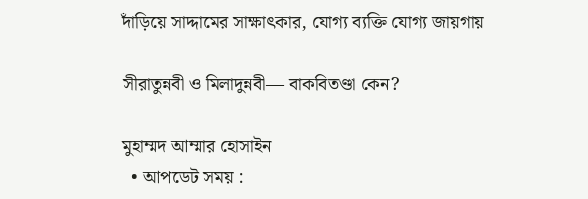দাঁড়িয়ে সাদ্দামের সাক্ষাৎকার, যোগ্য ব্যক্তি যোগ্য জায়গায়

সীরাতুন্নবী ও মিলাদুন্নবী— বাকবিতণ্ডা কেন?

মুহাম্মদ আম্মার হোসাইন
  • আপডেট সময় :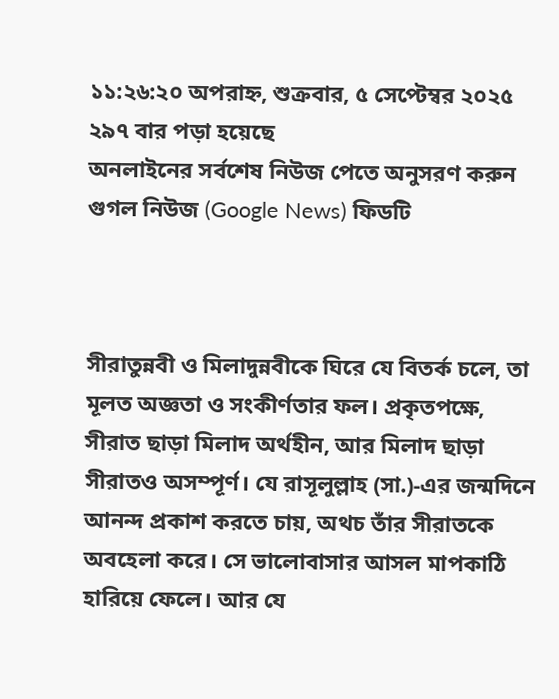১১:২৬:২০ অপরাহ্ন, শুক্রবার, ৫ সেপ্টেম্বর ২০২৫ ২৯৭ বার পড়া হয়েছে
অনলাইনের সর্বশেষ নিউজ পেতে অনুসরণ করুন গুগল নিউজ (Google News) ফিডটি



সীরাতুন্নবী ও মিলাদুন্নবীকে ঘিরে যে বিতর্ক চলে, তা মূলত অজ্ঞতা ও সংকীর্ণতার ফল। প্রকৃতপক্ষে, সীরাত ছাড়া মিলাদ অর্থহীন, আর মিলাদ ছাড়া সীরাতও অসম্পূর্ণ। যে রাসূলুল্লাহ (সা.)-এর জন্মদিনে আনন্দ প্রকাশ করতে চায়, অথচ তাঁর সীরাতকে অবহেলা করে। সে ভালোবাসার আসল মাপকাঠি হারিয়ে ফেলে। আর যে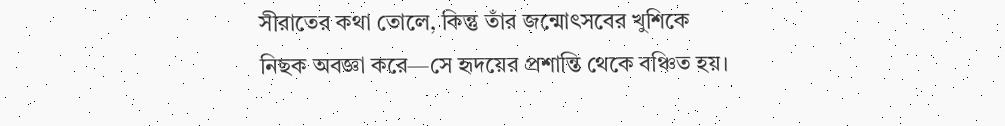সীরাতের কথা তোলে, কিন্তু তাঁর জন্মোৎসবের খুশিকে নিছক অবজ্ঞা করে—সে হৃদয়ের প্রশান্তি থেকে বঞ্চিত হয়।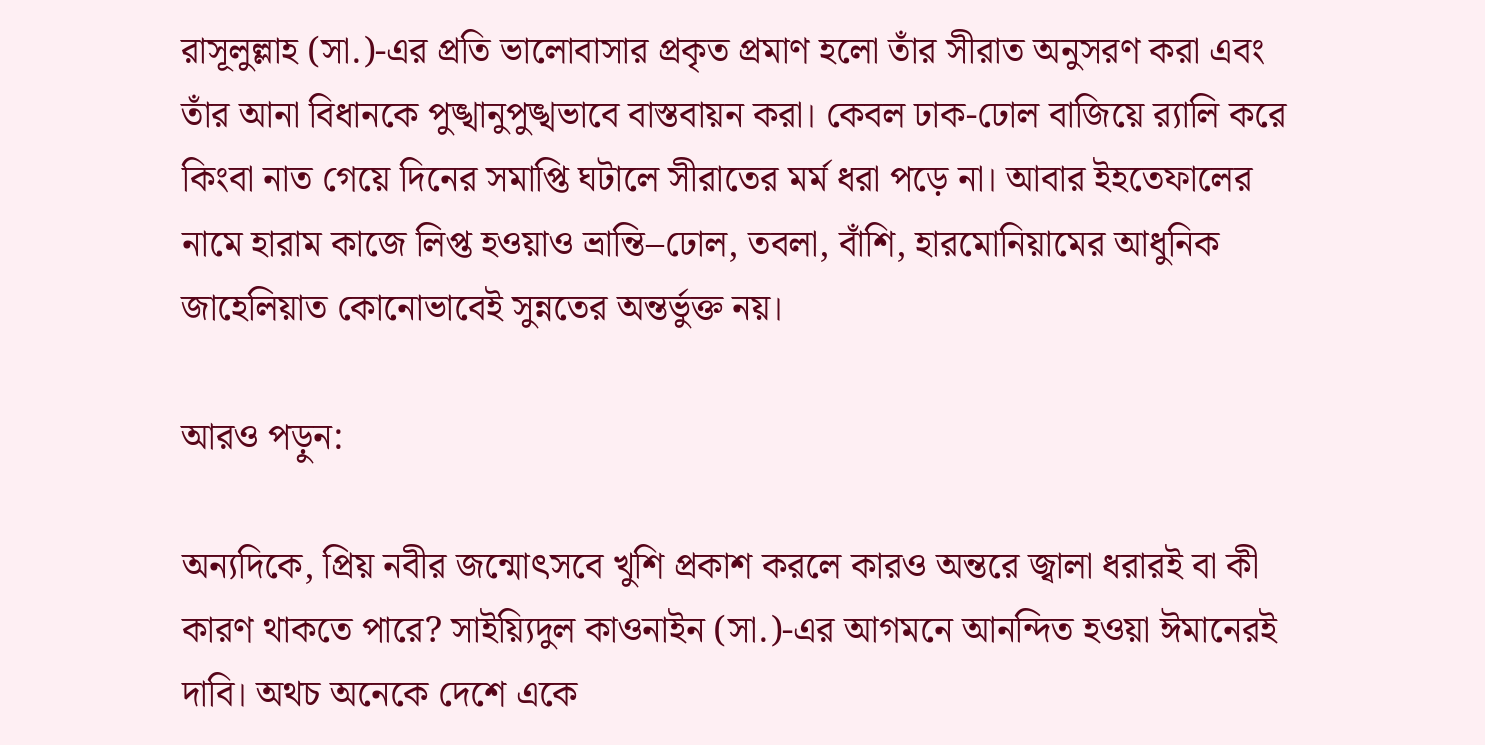রাসূলুল্লাহ (সা.)-এর প্রতি ভালোবাসার প্রকৃত প্রমাণ হলো তাঁর সীরাত অনুসরণ করা এবং তাঁর আনা বিধানকে পুঙ্খানুপুঙ্খভাবে বাস্তবায়ন করা। কেবল ঢাক-ঢোল বাজিয়ে র‍্যালি করে কিংবা নাত গেয়ে দিনের সমাপ্তি ঘটালে সীরাতের মর্ম ধরা পড়ে না। আবার ইহতেফালের নামে হারাম কাজে লিপ্ত হওয়াও ভ্রান্তি–ঢোল, তবলা, বাঁশি, হারমোনিয়ামের আধুনিক জাহেলিয়াত কোনোভাবেই সুন্নতের অন্তর্ভুক্ত নয়।

আরও পড়ুন:

অন্যদিকে, প্রিয় নবীর জন্মোৎসবে খুশি প্রকাশ করলে কারও অন্তরে জ্বালা ধরারই বা কী কারণ থাকতে পারে? সাইয়্যিদুল কাওনাইন (সা.)-এর আগমনে আনন্দিত হওয়া ঈমানেরই দাবি। অথচ অনেকে দেশে একে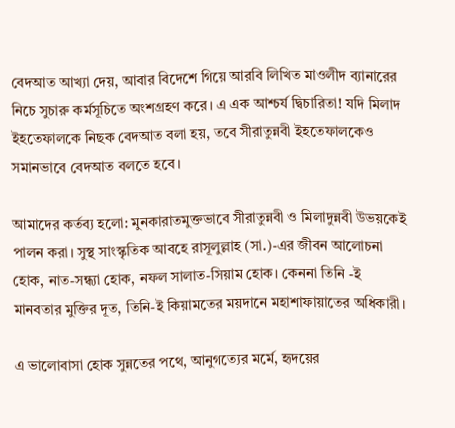বেদআত আখ্যা দেয়, আবার বিদেশে গিয়ে আরবি লিখিত মাওলীদ ব্যানারের নিচে সুচারু কর্মসূচিতে অংশগ্রহণ করে। এ এক আশ্চর্য দ্বিচারিতা! যদি মিলাদ ইহতেফালকে নিছক বেদআত বলা হয়, তবে সীরাতুন্নবী ইহতেফালকেও সমানভাবে বেদআত বলতে হবে।

আমাদের কর্তব্য হলো: মুনকারাতমুক্তভাবে সীরাতুন্নবী ও মিলাদুন্নবী উভয়কেই পালন করা। সুস্থ সাংস্কৃতিক আবহে রাসূলুল্লাহ (সা.)-এর জীবন আলোচনা হোক, নাত-সন্ধ্যা হোক, নফল সালাত-সিয়াম হোক। কেননা তিনি -ই মানবতার মুক্তির দূত, তিনি-ই কিয়ামতের ময়দানে মহাশাফায়াতের অধিকারী।

এ ভালোবাসা হোক সুন্নতের পথে, আনুগত্যের মর্মে, হৃদয়ের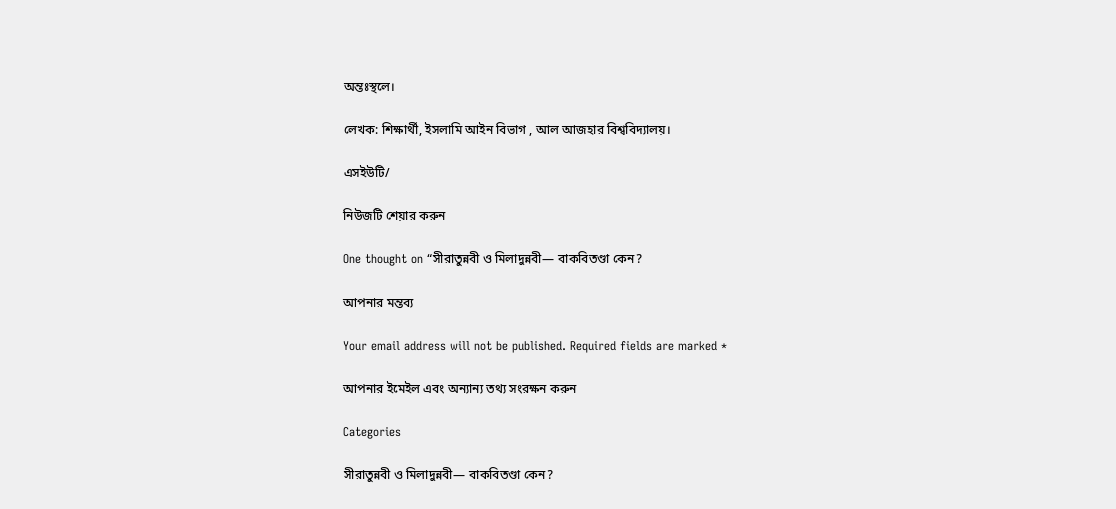অন্তঃস্থলে।

লেখক: শিক্ষার্থী, ইসলামি আইন বিভাগ , আল আজহার বিশ্ববিদ্যালয়।

এসইউটি/

নিউজটি শেয়ার করুন

One thought on “সীরাতুন্নবী ও মিলাদুন্নবী— বাকবিতণ্ডা কেন?

আপনার মন্তব্য

Your email address will not be published. Required fields are marked *

আপনার ইমেইল এবং অন্যান্য তথ্য সংরক্ষন করুন

Categories

সীরাতুন্নবী ও মিলাদুন্নবী— বাকবিতণ্ডা কেন?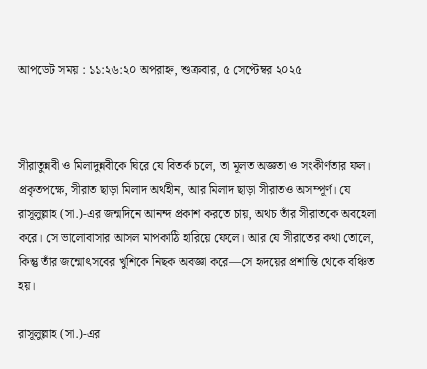আপডেট সময় : ১১:২৬:২০ অপরাহ্ন, শুক্রবার, ৫ সেপ্টেম্বর ২০২৫



সীরাতুন্নবী ও মিলাদুন্নবীকে ঘিরে যে বিতর্ক চলে, তা মূলত অজ্ঞতা ও সংকীর্ণতার ফল। প্রকৃতপক্ষে, সীরাত ছাড়া মিলাদ অর্থহীন, আর মিলাদ ছাড়া সীরাতও অসম্পূর্ণ। যে রাসূলুল্লাহ (সা.)-এর জন্মদিনে আনন্দ প্রকাশ করতে চায়, অথচ তাঁর সীরাতকে অবহেলা করে। সে ভালোবাসার আসল মাপকাঠি হারিয়ে ফেলে। আর যে সীরাতের কথা তোলে, কিন্তু তাঁর জন্মোৎসবের খুশিকে নিছক অবজ্ঞা করে—সে হৃদয়ের প্রশান্তি থেকে বঞ্চিত হয়।

রাসূলুল্লাহ (সা.)-এর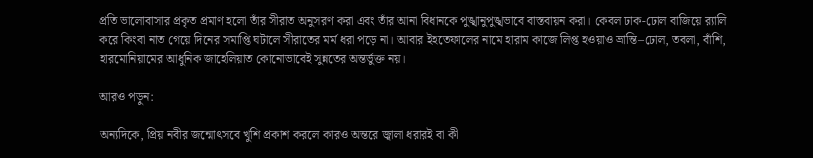প্রতি ভালোবাসার প্রকৃত প্রমাণ হলো তাঁর সীরাত অনুসরণ করা এবং তাঁর আনা বিধানকে পুঙ্খানুপুঙ্খভাবে বাস্তবায়ন করা। কেবল ঢাক-ঢোল বাজিয়ে র‍্যালি করে কিংবা নাত গেয়ে দিনের সমাপ্তি ঘটালে সীরাতের মর্ম ধরা পড়ে না। আবার ইহতেফালের নামে হারাম কাজে লিপ্ত হওয়াও ভ্রান্তি–ঢোল, তবলা, বাঁশি, হারমোনিয়ামের আধুনিক জাহেলিয়াত কোনোভাবেই সুন্নতের অন্তর্ভুক্ত নয়।

আরও পড়ুন:

অন্যদিকে, প্রিয় নবীর জন্মোৎসবে খুশি প্রকাশ করলে কারও অন্তরে জ্বালা ধরারই বা কী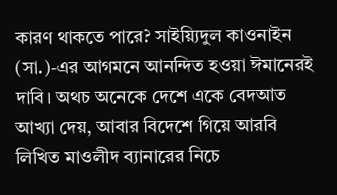কারণ থাকতে পারে? সাইয়্যিদুল কাওনাইন (সা.)-এর আগমনে আনন্দিত হওয়া ঈমানেরই দাবি। অথচ অনেকে দেশে একে বেদআত আখ্যা দেয়, আবার বিদেশে গিয়ে আরবি লিখিত মাওলীদ ব্যানারের নিচে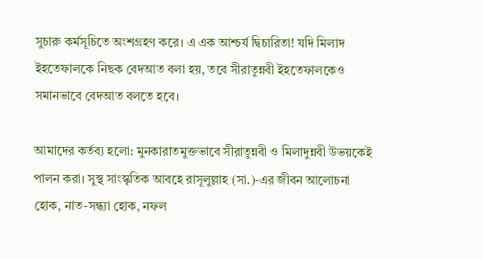সুচারু কর্মসূচিতে অংশগ্রহণ করে। এ এক আশ্চর্য দ্বিচারিতা! যদি মিলাদ ইহতেফালকে নিছক বেদআত বলা হয়, তবে সীরাতুন্নবী ইহতেফালকেও সমানভাবে বেদআত বলতে হবে।

আমাদের কর্তব্য হলো: মুনকারাতমুক্তভাবে সীরাতুন্নবী ও মিলাদুন্নবী উভয়কেই পালন করা। সুস্থ সাংস্কৃতিক আবহে রাসূলুল্লাহ (সা.)-এর জীবন আলোচনা হোক, নাত-সন্ধ্যা হোক, নফল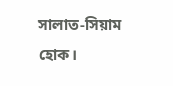সালাত-সিয়াম হোক।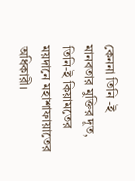কেননা তিনি -ই মানবতার মুক্তির দূত, তিনি-ই কিয়ামতের ময়দানে মহাশাফায়াতের অধিকারী।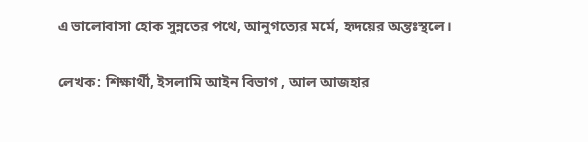এ ভালোবাসা হোক সুন্নতের পথে, আনুগত্যের মর্মে, হৃদয়ের অন্তঃস্থলে।

লেখক: শিক্ষার্থী, ইসলামি আইন বিভাগ , আল আজহার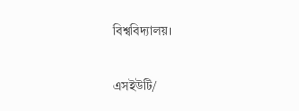বিশ্ববিদ্যালয়।

এসইউটি/